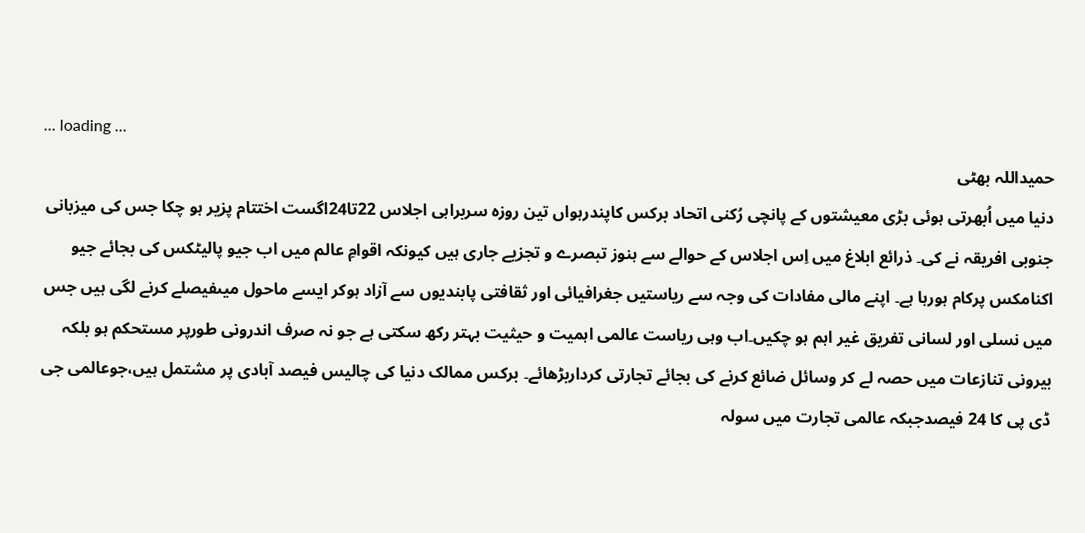... loading ...
حمیداللہ بھٹی
دنیا میں اُبھرتی ہوئی بڑی معیشتوں کے پانچی رُکنی اتحاد برکس کاپندرہواں تین روزہ سربراہی اجلاس 22تا24اگست اختتام پزیر ہو چکا جس کی میزبانی جنوبی افریقہ نے کی۔ ذرائع ابلاغ میں اِس اجلاس کے حوالے سے ہنوز تبصرے و تجزیے جاری ہیں کیونکہ اقوامِ عالم میں اب جیو پالیٹکس کی بجائے جیو اکنامکس پرکام ہورہا ہے۔ اپنے مالی مفادات کی وجہ سے ریاستیں جغرافیائی اور ثقافتی پابندیوں سے آزاد ہوکر ایسے ماحول میںفیصلے کرنے لگی ہیں جس میں نسلی اور لسانی تفریق غیر اہم ہو چکیں۔اب وہی ریاست عالمی اہمیت و حیثیت بہتر رکھ سکتی ہے جو نہ صرف اندرونی طورپر مستحکم ہو بلکہ بیرونی تنازعات میں حصہ لے کر وسائل ضائع کرنے کی بجائے تجارتی کرداربڑھائے۔ برکس ممالک دنیا کی چالیس فیصد آبادی پر مشتمل ہیں،جوعالمی جی ڈی پی کا 24 فیصدجبکہ عالمی تجارت میں سولہ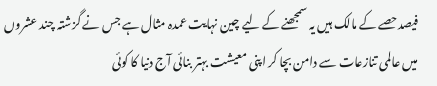فیصدحصے کے مالک ہیں یہ سمجھنے کے لیے چین نہایت عمدہ مثال ہے جس نے گزشتہ چند عشروں میں عالمی تنازعات سے دامن بچا کر اپنی معیشت بہتر بنائی آج دنیا کا کوئی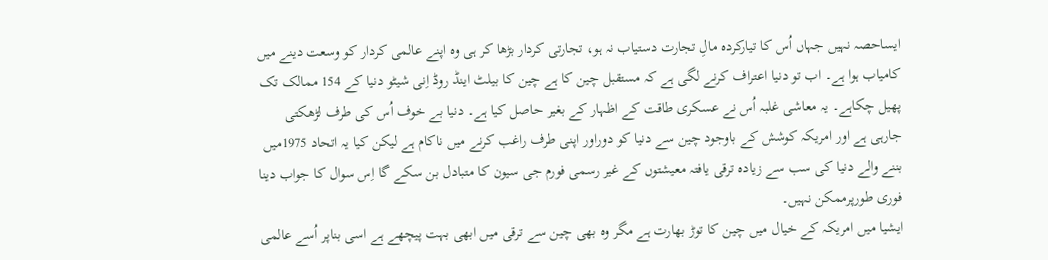ایساحصہ نہیں جہاں اُس کا تیارکردہ مالِ تجارت دستیاب نہ ہو، تجارتی کردار بڑھا کر ہی وہ اپنے عالمی کردار کو وسعت دینے میں کامیاب ہوا ہے۔ اب تو دنیا اعتراف کرنے لگی ہے کہ مستقبل چین کا ہے چین کا بیلٹ اینڈ روڈ اِنی شیٹو دنیا کے 154 ممالک تک پھیل چکاہے۔ یہ معاشی غلبہ اُس نے عسکری طاقت کے اظہار کے بغیر حاصل کیا ہے۔ دنیا بے خوف اُس کی طرف لڑھکتی جارہی ہے اور امریکہ کوشش کے باوجود چین سے دنیا کو دوراور اپنی طرف راغب کرنے میں ناکام ہے لیکن کیا یہ اتحاد 1975میں بننے والے دنیا کی سب سے زیادہ ترقی یافتہ معیشتوں کے غیر رسمی فورم جی سیون کا متبادل بن سکے گا اِس سوال کا جواب دینا فوری طورپرممکن نہیں۔
ایشیا میں امریکہ کے خیال میں چین کا توڑ بھارت ہے مگر وہ بھی چین سے ترقی میں ابھی بہت پیچھے ہے اسی بناپر اُسے عالمی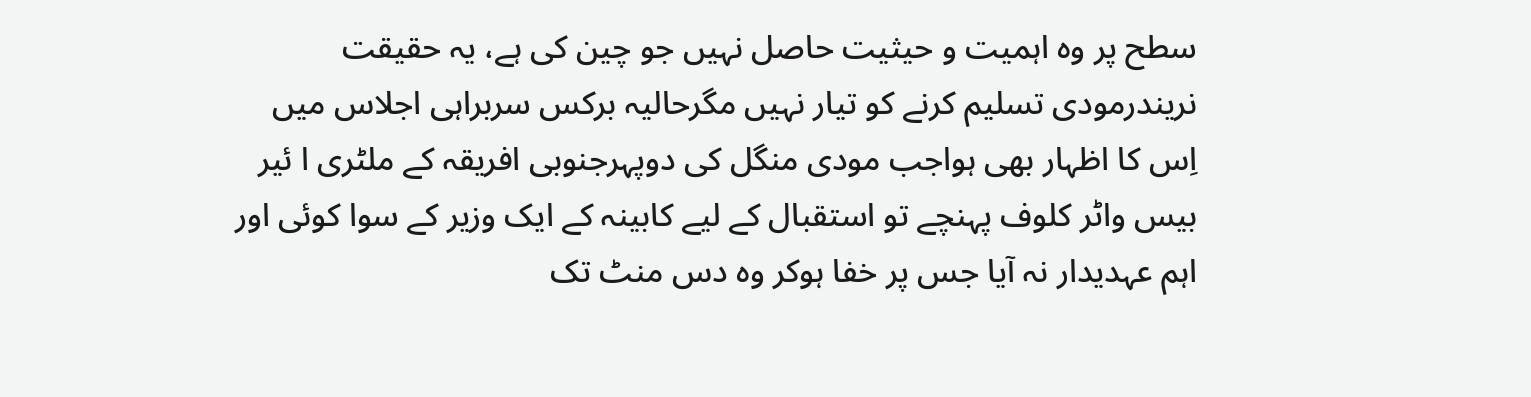سطح پر وہ اہمیت و حیثیت حاصل نہیں جو چین کی ہے، یہ حقیقت نریندرمودی تسلیم کرنے کو تیار نہیں مگرحالیہ برکس سربراہی اجلاس میں اِس کا اظہار بھی ہواجب مودی منگل کی دوپہرجنوبی افریقہ کے ملٹری ا ئیر بیس واٹر کلوف پہنچے تو استقبال کے لیے کابینہ کے ایک وزیر کے سوا کوئی اور اہم عہدیدار نہ آیا جس پر خفا ہوکر وہ دس منٹ تک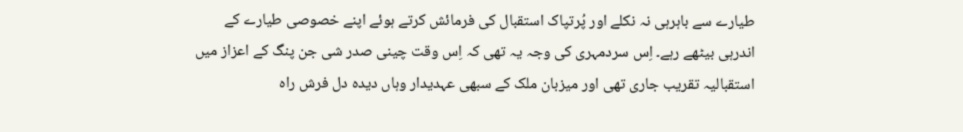طیارے سے باہرہی نہ نکلے اور پُرتپاک استقبال کی فرمائش کرتے ہوئے اپنے خصوصی طیارے کے اندرہی بیٹھے رہے۔ اِس سردمہری کی وجہ یہ تھی کہ اِس وقت چینی صدر شی جن پنگ کے اعزاز میں استقبالیہ تقریب جاری تھی اور میزبان ملک کے سبھی عہدیدار وہاں دیدہ دل فرش راہ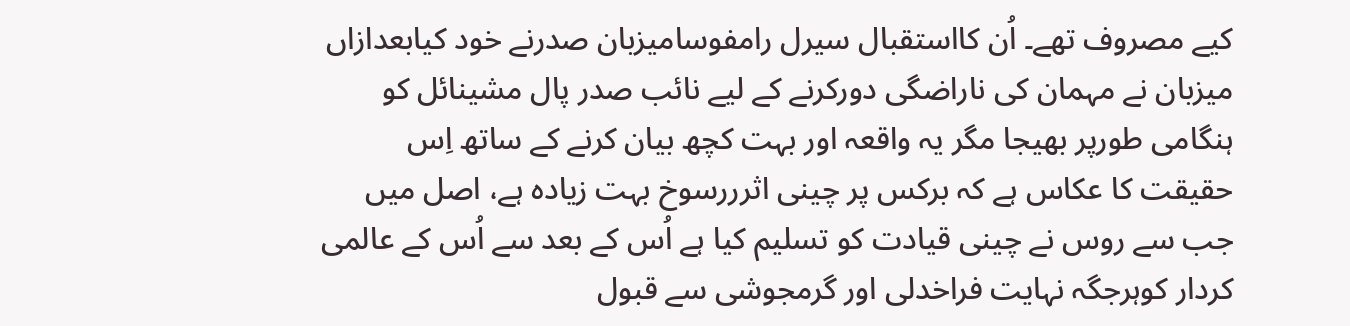کیے مصروف تھے۔ اُن کااستقبال سیرل رامفوسامیزبان صدرنے خود کیابعدازاں میزبان نے مہمان کی ناراضگی دورکرنے کے لیے نائب صدر پال مشینائل کو ہنگامی طورپر بھیجا مگر یہ واقعہ اور بہت کچھ بیان کرنے کے ساتھ اِس حقیقت کا عکاس ہے کہ برکس پر چینی اثرررسوخ بہت زیادہ ہے، اصل میں جب سے روس نے چینی قیادت کو تسلیم کیا ہے اُس کے بعد سے اُس کے عالمی کردار کوہرجگہ نہایت فراخدلی اور گرمجوشی سے قبول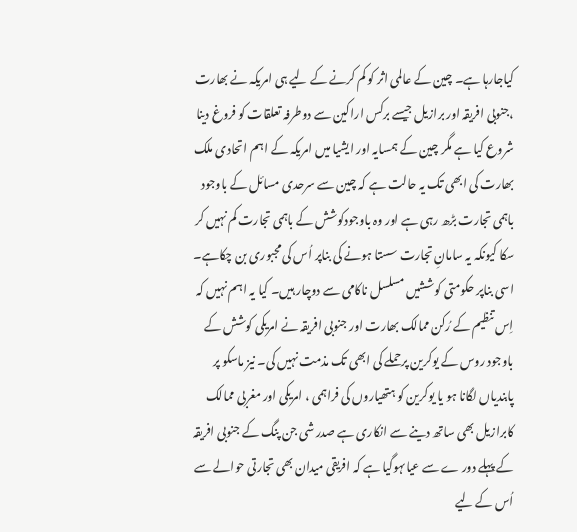کیاجارہا ہے۔ چین کے عالمی اثر کو کم کرنے کے لیے ہی امریکہ نے بھارت ،جنوبی افریقہ اور برازیل جیسے برکس اراکین سے دوطرفہ تعلقات کو فروغ دینا شروع کیا ہے مگر چین کے ہمسایہ اور ایشیا میں امریکہ کے اہم اتحادی ملک بھارت کی ابھی تک یہ حالت ہے کہ چین سے سرحدی مسائل کے باوجود باہمی تجارت بڑھ رہی ہے اور وہ باوجودکوشش کے باہمی تجارت کم نہیں کر سکا کیونکہ یہ سامانِ تجارت سستا ہونے کی بناپر اُس کی مجبوری بن چکاہے۔ اسی بناپر حکومتی کوششیں مسلسل ناکامی سے دوچار ہیں۔ کیا یہ اہم نہیں کہ اِس تنظیم کے رُکن ممالک بھارت اور جنوبی افریقہ نے امریکی کوشش کے باوجود روس کے یوکرین پرحملے کی ابھی تک مذمت نہیں کی۔ نیز ماسکو پر پابندیاں لگانا ہو یا یوکرین کو ہتھیاروں کی فراہمی ، امریکی اور مغربی ممالک کابرازیل بھی ساتھ دینے سے انکاری ہے صدر شی جن پنگ کے جنوبی افریقہ کے پہلے دور ے سے عیاںہوگیا ہے کہ افریقی میدان بھی تجارتی حوالے سے اُس کے لیے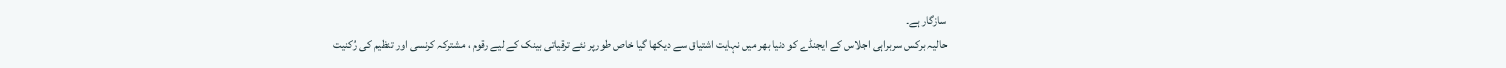سازگار ہے۔
حالیہ برکس سربراہی اجلاس کے ایجنڈے کو دنیا بھر میں نہایت اشتیاق سے دیکھا گیا خاص طورپر نئے ترقیاتی بینک کے لیے رقوم ، مشترکہ کرنسی اور تنظیم کی رُکنیت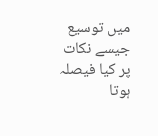میں توسیع جیسے نکات پر کیا فیصلہ ہوتا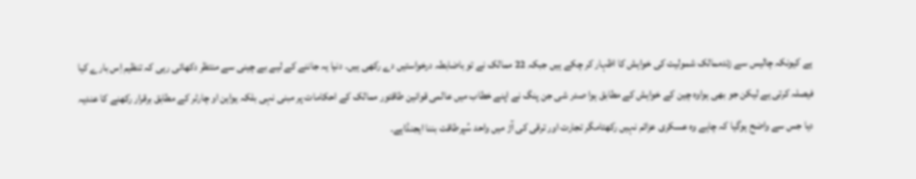ہے کیونکہ چالیس سے زئدممالک شمولیت کی خواہش کا اظہار کر چکے ہیں جبکہ 22 ممالک نے تو باضابطہ درخواستیں دے رکھی ہیں۔ دنیا یہ جاننے کے لیے بے چینی سے منتظر دکھائی رہی کہ تنظیم اِس بارے کیا فیصلہ کرتی ہے لیکن جو بھی ہواوہ چین کے خواہش کے مطابق ہوا صدر شی جن پنگ نے اپنے خطاب میں عالمی قوانین طاقتور ممالک کے احکامات پر مبنی نہی بلکہ یواین او چارٹر کے مطابق برقرار رکھنے کا عندیہ دیا جس سے واضح ہوگیا کہ چاہے وہ عسکری عزائم نہیں رکھتامگر تجارت اور ترقی کی آڑ میں واحد سُپرطاقت بننا ایجنڈاہے۔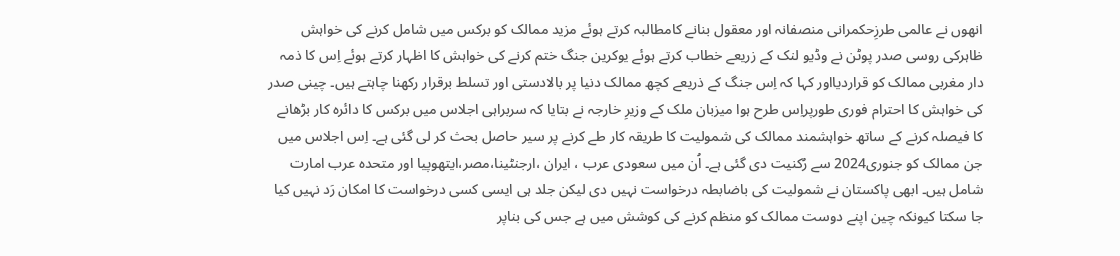انھوں نے عالمی طرزِحکمرانی منصفانہ اور معقول بنانے کامطالبہ کرتے ہوئے مزید ممالک کو برکس میں شامل کرنے کی خواہش ظاہرکی روسی صدر پوٹن نے وڈیو لنک کے زریعے خطاب کرتے ہوئے یوکرین جنگ ختم کرنے کی خواہش کا اظہار کرتے ہوئے اِس کا ذمہ دار مغربی ممالک کو قراردیااور کہا کہ اِس جنگ کے ذریعے کچھ ممالک دنیا پر بالادستی اور تسلط برقرار رکھنا چاہتے ہیں۔ چینی صدر کی خواہش کا احترام فوری طورپراِس طرح ہوا میزبان ملک کے وزیرِ خارجہ نے بتایا کہ سربراہی اجلاس میں برکس کا دائرہ کار بڑھانے کا فیصلہ کرنے کے ساتھ خواہشمند ممالک کی شمولیت کا طریقہ کار طے کرنے پر سیر حاصل بحث کر لی گئی ہے۔ اِس اجلاس میں جن ممالک کو جنوری2024 سے رُکنیت دی گئی ہے۔ اُن میں سعودی عرب ، ایران ،ارجنٹینا،مصر،ایتھوپیا اور متحدہ عرب امارت شامل ہیں۔ ابھی پاکستان نے شمولیت کی باضابطہ درخواست نہیں دی لیکن جلد ہی ایسی کسی درخواست کا امکان رَد نہیں کیا جا سکتا کیونکہ چین اپنے دوست ممالک کو منظم کرنے کی کوشش میں ہے جس کی بناپر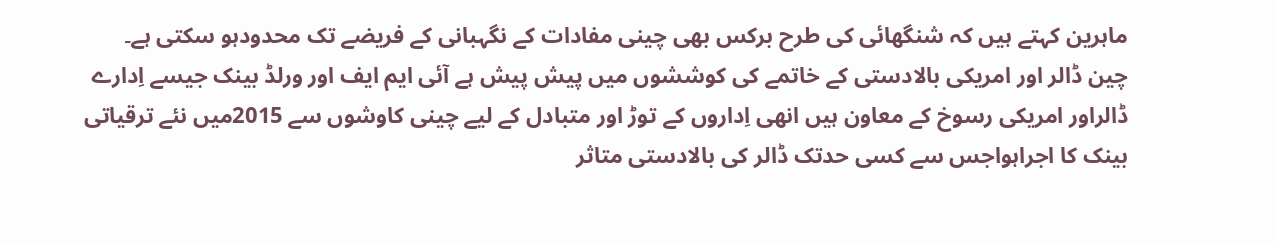ماہرین کہتے ہیں کہ شنگھائی کی طرح برکس بھی چینی مفادات کے نگہبانی کے فریضے تک محدودہو سکتی ہے۔
چین ڈالر اور امریکی بالادستی کے خاتمے کی کوششوں میں پیش پیش ہے آئی ایم ایف اور ورلڈ بینک جیسے اِدارے ڈالراور امریکی رسوخ کے معاون ہیں انھی اِداروں کے توڑ اور متبادل کے لیے چینی کاوشوں سے 2015میں نئے ترقیاتی بینک کا اجراہواجس سے کسی حدتک ڈالر کی بالادستی متاثر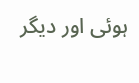ہوئی اور دیگر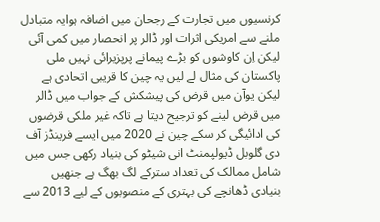کرنسیوں میں تجارت کے رجحان میں اضافہ ہوایہ متبادل ملنے سے امریکی اثرات اور ڈالر پر انحصار میں کمی آئی لیکن اِن کاوشوں کو بڑے پیمانے پرپزیرائی نہیں ملی پاکستان کی مثال لے لیں یہ چین کا قریبی اتحادی ہے لیکن یوآن میں قرض کی پیشکش کے جواب میں ڈالر میں قرض لینے کو ترجیح دیتا ہے تاکہ غیر ملکی قرضوں کی ادائیگی کر سکے چین نے 2020 میں ایسے فرینڈز آف دی گلوبل ڈیولپمنٹ انی شیٹو کی بنیاد رکھی جس میں شامل ممالک کی تعداد سترکے لگ بھگ ہے جنھیں بنیادی ڈھانچے کی بہتری کے منصوبوں کے لیے 2013 سے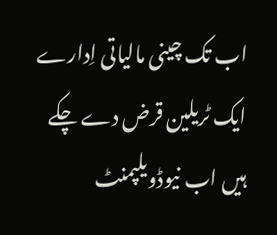اب تک چینی مالیاتی اِدارے ایک ٹریلین قرض دے چکے ہیں اب نیوڈویلپمنٹ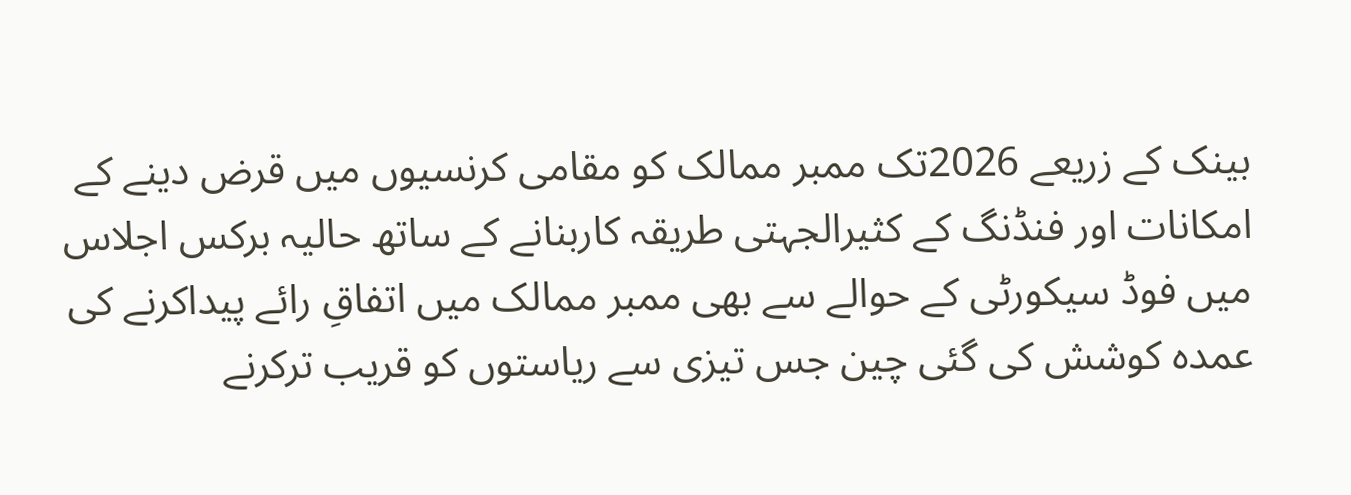بینک کے زریعے 2026تک ممبر ممالک کو مقامی کرنسیوں میں قرض دینے کے امکانات اور فنڈنگ کے کثیرالجہتی طریقہ کاربنانے کے ساتھ حالیہ برکس اجلاس میں فوڈ سیکورٹی کے حوالے سے بھی ممبر ممالک میں اتفاقِ رائے پیداکرنے کی عمدہ کوشش کی گئی چین جس تیزی سے ریاستوں کو قریب ترکرنے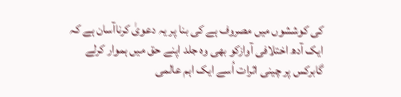کی کوششوں میں مصروف ہے کی بنا پر یہ دعویٰ کرناآسان ہے کہ ایک آدھ اختلافی آوازکو بھی وہ جلد اپنے حق میں ہموار کرلے گابرکس پر چینی اثرات اُسے ایک اہم عالمی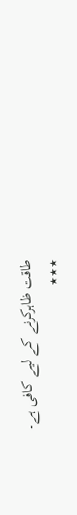طاقت ظاہرکرنے کے لیے کافی ہے۔
٭٭٭